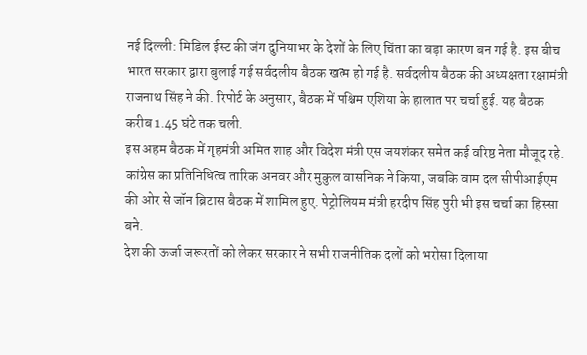नई दिल्ली: मिडिल ईस्ट की जंग दुनियाभर के देशों के लिए चिंता का बड़ा कारण बन गई है. इस बीच भारत सरकार द्वारा बुलाई गई सर्वदलीय बैठक खत्म हो गई है. सर्वदलीय बैठक की अध्यक्षता रक्षामंत्री राजनाथ सिंह ने की. रिपोर्ट के अनुसार, बैठक में पश्चिम एशिया के हालात पर चर्चा हुई. यह बैठक करीब 1.45 घंटे तक चली.
इस अहम बैठक में गृहमंत्री अमित शाह और विदेश मंत्री एस जयशंकर समेत कई वरिष्ठ नेता मौजूद रहे. कांग्रेस का प्रतिनिधित्व तारिक अनवर और मुकुल वासनिक ने किया, जबकि वाम दल सीपीआईएम की ओर से जॉन ब्रिटास बैठक में शामिल हुए. पेट्रोलियम मंत्री हरदीप सिंह पुरी भी इस चर्चा का हिस्सा बने.
देश की ऊर्जा जरूरतों को लेकर सरकार ने सभी राजनीतिक दलों को भरोसा दिलाया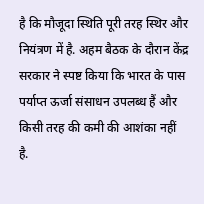है कि मौजूदा स्थिति पूरी तरह स्थिर और नियंत्रण में है. अहम बैठक के दौरान केंद्र सरकार ने स्पष्ट किया कि भारत के पास पर्याप्त ऊर्जा संसाधन उपलब्ध हैं और किसी तरह की कमी की आशंका नहीं है.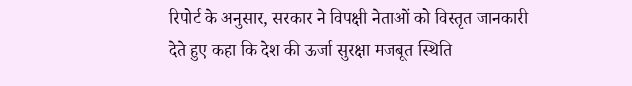रिपोर्ट के अनुसार, सरकार ने विपक्षी नेताओं को विस्तृत जानकारी देते हुए कहा कि देश की ऊर्जा सुरक्षा मजबूत स्थिति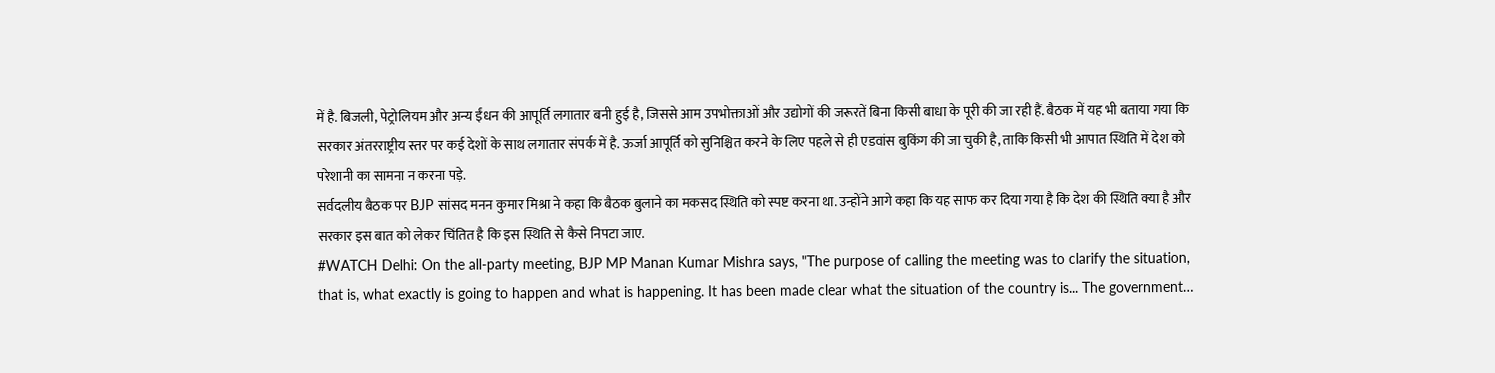में है. बिजली, पेट्रोलियम और अन्य ईंधन की आपूर्ति लगातार बनी हुई है, जिससे आम उपभोक्ताओं और उद्योगों की जरूरतें बिना किसी बाधा के पूरी की जा रही हैं. बैठक में यह भी बताया गया कि सरकार अंतरराष्ट्रीय स्तर पर कई देशों के साथ लगातार संपर्क में है. ऊर्जा आपूर्ति को सुनिश्चित करने के लिए पहले से ही एडवांस बुकिंग की जा चुकी है, ताकि किसी भी आपात स्थिति में देश को परेशानी का सामना न करना पड़े.
सर्वदलीय बैठक पर BJP सांसद मनन कुमार मिश्रा ने कहा कि बैठक बुलाने का मकसद स्थिति को स्पष्ट करना था. उन्होंने आगे कहा कि यह साफ कर दिया गया है कि देश की स्थिति क्या है और सरकार इस बात को लेकर चिंतित है कि इस स्थिति से कैसे निपटा जाए.
#WATCH Delhi: On the all-party meeting, BJP MP Manan Kumar Mishra says, "The purpose of calling the meeting was to clarify the situation, that is, what exactly is going to happen and what is happening. It has been made clear what the situation of the country is... The government…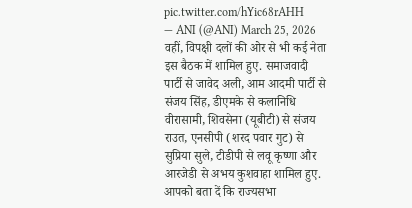pic.twitter.com/hYic68rAHH
— ANI (@ANI) March 25, 2026
वहीं, विपक्षी दलों की ओर से भी कई नेता इस बैठक में शामिल हुए. समाजवादी पार्टी से जावेद अली, आम आदमी पार्टी से संजय सिंह, डीएमके से कलानिधि वीरासामी, शिवसेना (यूबीटी) से संजय राउत, एनसीपी (शरद पवार गुट) से सुप्रिया सुले, टीडीपी से लवू कृष्णा और आरजेडी से अभय कुशवाहा शामिल हुए.
आपको बता दें कि राज्यसभा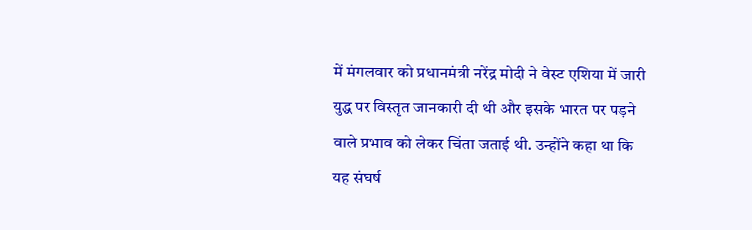में मंगलवार को प्रधानमंत्री नरेंद्र मोदी ने वेस्ट एशिया में जारी युद्ध पर विस्तृत जानकारी दी थी और इसके भारत पर पड़ने वाले प्रभाव को लेकर चिंता जताई थी. उन्होंने कहा था कि यह संघर्ष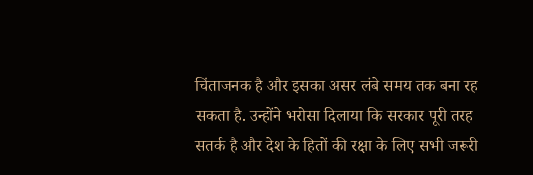चिंताजनक है और इसका असर लंबे समय तक बना रह सकता है. उन्होंने भरोसा दिलाया कि सरकार पूरी तरह सतर्क है और देश के हितों की रक्षा के लिए सभी जरूरी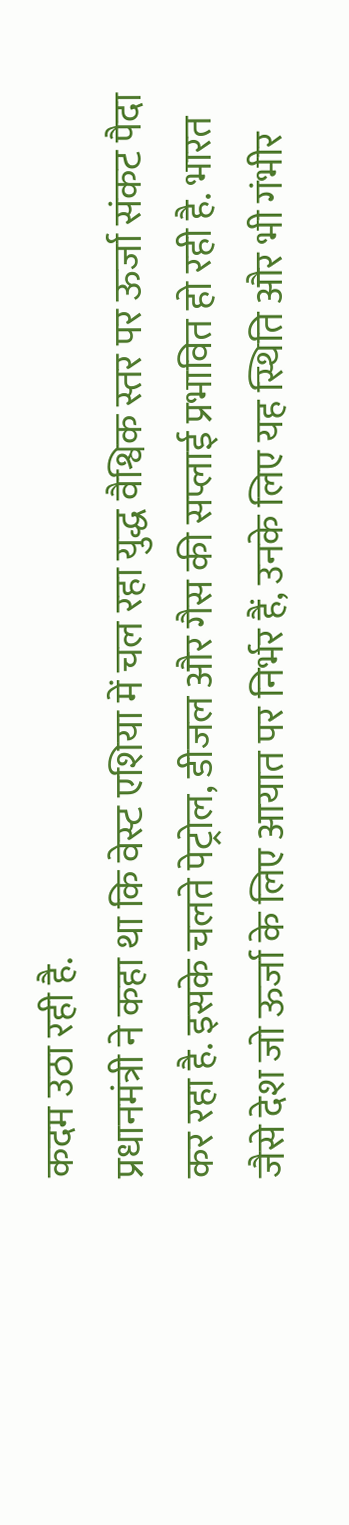कदम उठा रही है.
प्रधानमंत्री ने कहा था कि वेस्ट एशिया में चल रहा युद्ध वैश्विक स्तर पर ऊर्जा संकट पैदा कर रहा है. इसके चलते पेट्रोल, डीजल और गैस की सप्लाई प्रभावित हो रही है. भारत जैसे देश जो ऊर्जा के लिए आयात पर निर्भर हैं, उनके लिए यह स्थिति और भी गंभीर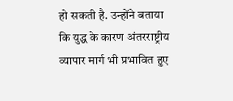हो सकती है. उन्होंने बताया कि युद्ध के कारण अंतरराष्ट्रीय व्यापार मार्ग भी प्रभावित हुए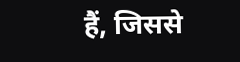हैं, जिससे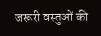जरूरी वस्तुओं की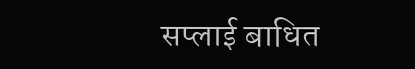सप्लाई बाधित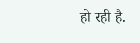हो रही है.